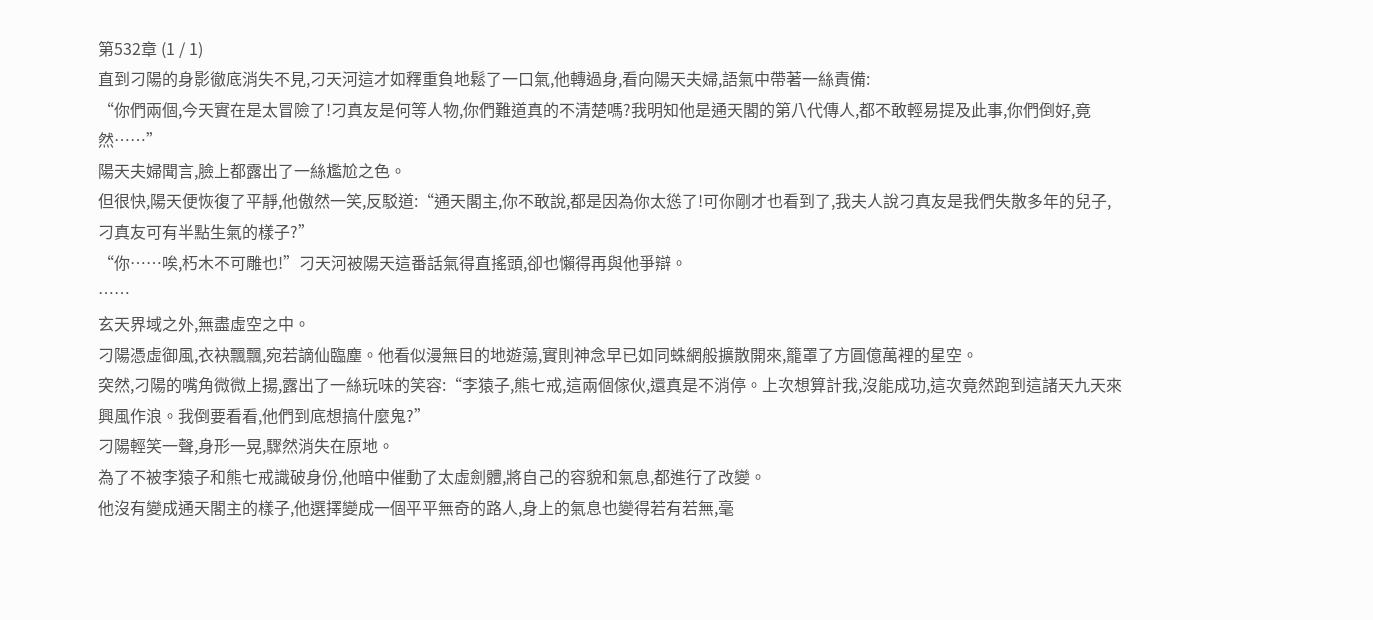第532章 (1 / 1)
直到刁陽的身影徹底消失不見,刁天河這才如釋重負地鬆了一口氣,他轉過身,看向陽天夫婦,語氣中帶著一絲責備:
“你們兩個,今天實在是太冒險了!刁真友是何等人物,你們難道真的不清楚嗎?我明知他是通天閣的第八代傳人,都不敢輕易提及此事,你們倒好,竟然……”
陽天夫婦聞言,臉上都露出了一絲尷尬之色。
但很快,陽天便恢復了平靜,他傲然一笑,反駁道:“通天閣主,你不敢說,都是因為你太慫了!可你剛才也看到了,我夫人說刁真友是我們失散多年的兒子,刁真友可有半點生氣的樣子?”
“你……唉,朽木不可雕也!”刁天河被陽天這番話氣得直搖頭,卻也懶得再與他爭辯。
……
玄天界域之外,無盡虛空之中。
刁陽憑虛御風,衣袂飄飄,宛若謫仙臨塵。他看似漫無目的地遊蕩,實則神念早已如同蛛網般擴散開來,籠罩了方圓億萬裡的星空。
突然,刁陽的嘴角微微上揚,露出了一絲玩味的笑容:“李猿子,熊七戒,這兩個傢伙,還真是不消停。上次想算計我,沒能成功,這次竟然跑到這諸天九天來興風作浪。我倒要看看,他們到底想搞什麼鬼?”
刁陽輕笑一聲,身形一晃,驟然消失在原地。
為了不被李猿子和熊七戒識破身份,他暗中催動了太虛劍體,將自己的容貌和氣息,都進行了改變。
他沒有變成通天閣主的樣子,他選擇變成一個平平無奇的路人,身上的氣息也變得若有若無,毫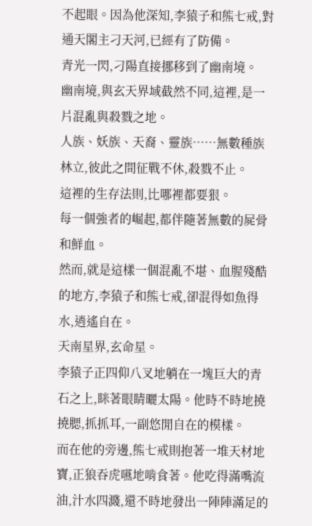不起眼。因為他深知,李猿子和熊七戒,對通天閣主刁天河,已經有了防備。
青光一閃,刁陽直接挪移到了幽南境。
幽南境,與玄天界域截然不同,這裡,是一片混亂與殺戮之地。
人族、妖族、天裔、靈族……無數種族林立,彼此之間征戰不休,殺戮不止。
這裡的生存法則,比哪裡都要狠。
每一個強者的崛起,都伴隨著無數的屍骨和鮮血。
然而,就是這樣一個混亂不堪、血腥殘酷的地方,李猿子和熊七戒,卻混得如魚得水,逍遙自在。
天南星界,玄命星。
李猿子正四仰八叉地躺在一塊巨大的青石之上,眯著眼睛曬太陽。他時不時地撓撓腮,抓抓耳,一副悠閒自在的模樣。
而在他的旁邊,熊七戒則抱著一堆天材地寶,正狼吞虎嚥地啃食著。他吃得滿嘴流油,汁水四濺,還不時地發出一陣陣滿足的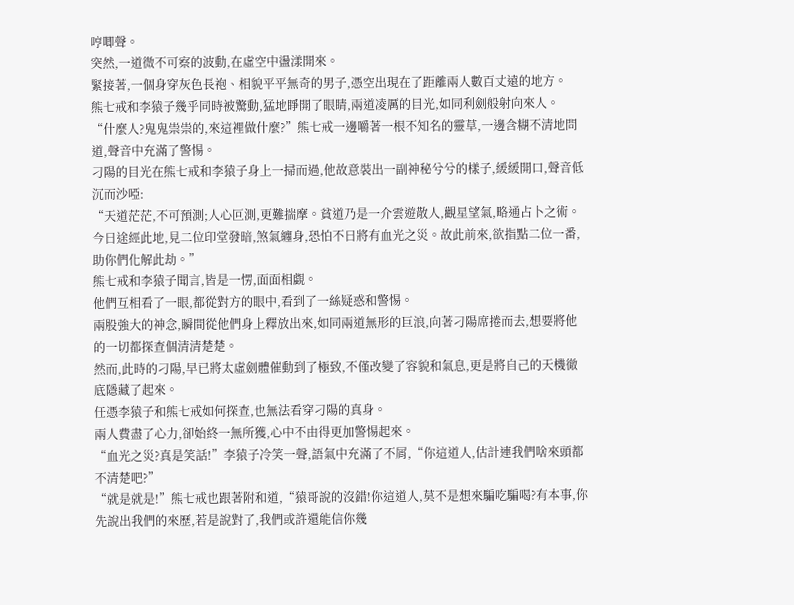哼唧聲。
突然,一道微不可察的波動,在虛空中盪漾開來。
緊接著,一個身穿灰色長袍、相貌平平無奇的男子,憑空出現在了距離兩人數百丈遠的地方。
熊七戒和李猿子幾乎同時被驚動,猛地睜開了眼睛,兩道凌厲的目光,如同利劍般射向來人。
“什麼人?鬼鬼祟祟的,來這裡做什麼?”熊七戒一邊嚼著一根不知名的靈草,一邊含糊不清地問道,聲音中充滿了警惕。
刁陽的目光在熊七戒和李猿子身上一掃而過,他故意裝出一副神秘兮兮的樣子,緩緩開口,聲音低沉而沙啞:
“天道茫茫,不可預測;人心叵測,更難揣摩。貧道乃是一介雲遊散人,觀星望氣,略通占卜之術。今日途經此地,見二位印堂發暗,煞氣纏身,恐怕不日將有血光之災。故此前來,欲指點二位一番,助你們化解此劫。”
熊七戒和李猿子聞言,皆是一愣,面面相覷。
他們互相看了一眼,都從對方的眼中,看到了一絲疑惑和警惕。
兩股強大的神念,瞬間從他們身上釋放出來,如同兩道無形的巨浪,向著刁陽席捲而去,想要將他的一切都探查個清清楚楚。
然而,此時的刁陽,早已將太虛劍體催動到了極致,不僅改變了容貌和氣息,更是將自己的天機徹底隱藏了起來。
任憑李猿子和熊七戒如何探查,也無法看穿刁陽的真身。
兩人費盡了心力,卻始終一無所獲,心中不由得更加警惕起來。
“血光之災?真是笑話!”李猿子冷笑一聲,語氣中充滿了不屑,“你這道人,估計連我們啥來頭都不清楚吧?”
“就是就是!”熊七戒也跟著附和道,“猿哥說的沒錯!你這道人,莫不是想來騙吃騙喝?有本事,你先說出我們的來歷,若是說對了,我們或許還能信你幾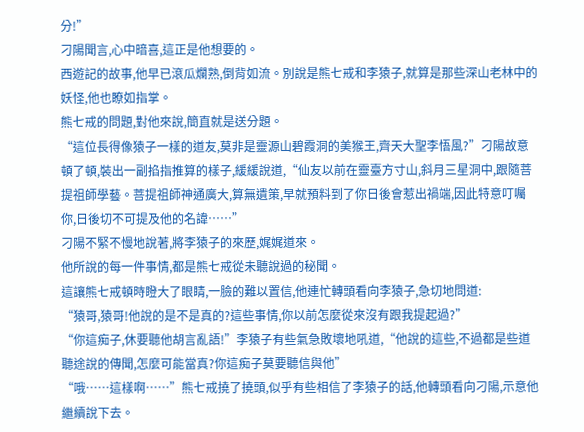分!”
刁陽聞言,心中暗喜,這正是他想要的。
西遊記的故事,他早已滾瓜爛熟,倒背如流。別說是熊七戒和李猿子,就算是那些深山老林中的妖怪,他也瞭如指掌。
熊七戒的問題,對他來說,簡直就是送分題。
“這位長得像猿子一樣的道友,莫非是靈源山碧霞洞的美猴王,齊天大聖李悟風?”刁陽故意頓了頓,裝出一副掐指推算的樣子,緩緩說道,“仙友以前在靈臺方寸山,斜月三星洞中,跟隨菩提祖師學藝。菩提祖師神通廣大,算無遺策,早就預料到了你日後會惹出禍端,因此特意叮囑你,日後切不可提及他的名諱……”
刁陽不緊不慢地說著,將李猿子的來歷,娓娓道來。
他所說的每一件事情,都是熊七戒從未聽說過的秘聞。
這讓熊七戒頓時瞪大了眼睛,一臉的難以置信,他連忙轉頭看向李猿子,急切地問道:
“猿哥,猿哥!他說的是不是真的?這些事情,你以前怎麼從來沒有跟我提起過?”
“你這痴子,休要聽他胡言亂語!”李猿子有些氣急敗壞地吼道,“他說的這些,不過都是些道聽途說的傳聞,怎麼可能當真?你這痴子莫要聽信與他”
“哦……這樣啊……”熊七戒撓了撓頭,似乎有些相信了李猿子的話,他轉頭看向刁陽,示意他繼續說下去。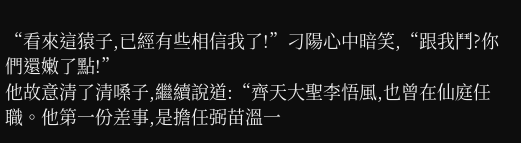“看來這猿子,已經有些相信我了!”刁陽心中暗笑,“跟我鬥?你們還嫩了點!”
他故意清了清嗓子,繼續說道:“齊天大聖李悟風,也曾在仙庭任職。他第一份差事,是擔任弼苗溫一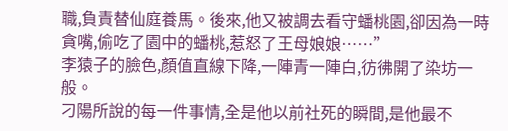職,負責替仙庭養馬。後來,他又被調去看守蟠桃園,卻因為一時貪嘴,偷吃了園中的蟠桃,惹怒了王母娘娘……”
李猿子的臉色,顏值直線下降,一陣青一陣白,彷彿開了染坊一般。
刁陽所說的每一件事情,全是他以前社死的瞬間,是他最不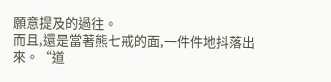願意提及的過往。
而且,還是當著熊七戒的面,一件件地抖落出來。“道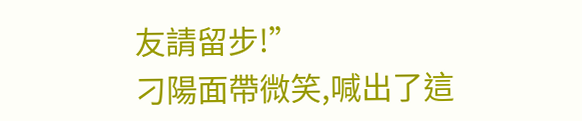友請留步!”
刁陽面帶微笑,喊出了這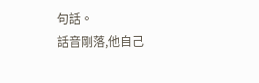句話。
話音剛落,他自己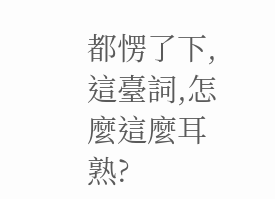都愣了下,這臺詞,怎麼這麼耳熟?